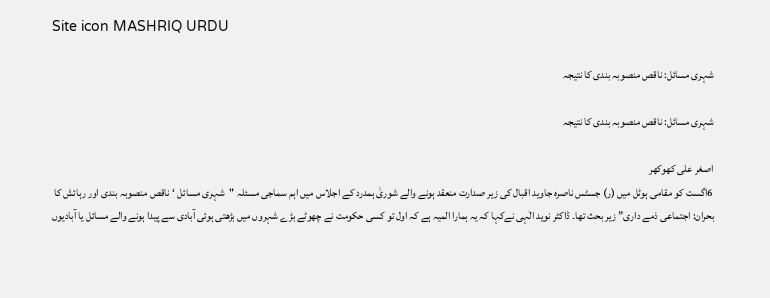Site icon MASHRIQ URDU

شہری مسائل: ناقص منصوبہ بندی کا نتیجہ

شہری مسائل: ناقص منصوبہ بندی کا نتیجہ

اصغر علی کھوکھر
6اگست کو مقامی ہوٹل میں (ر) جسٹس ناصرہ جاوید اقبال کی زیر صدارت منعقد ہونے والے شوریٰ ہمدرد کے اجلاس میں اہم سماجی مسئلہ "شہری مسائل ‘ناقص منصوبہ بندی اور رہائش کا بحران: اجتماعی ذمے داری” زیر بحث تھا۔ ڈاکٹر نوید الٰہی نےکہا کہ یہ ہمارا المیہ ہے کہ اول تو کسی حکومت نے چھوٹے بڑے شہروں میں بڑھتی ہوئی آبادی سے پیدا ہونے والے مسائل یا آبادیوں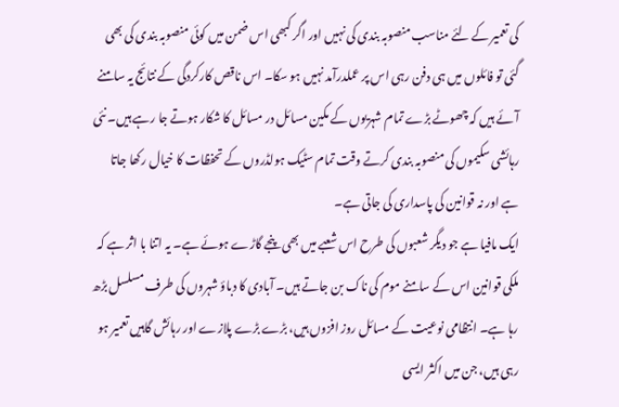کی تعمیر کے لئے مناسب منصوبہ بندی کی نہیں اور اگر کبھی اس ضمن میں کوئی منصوبہ بندی کی بھی گئی تو فائلوں میں ہی دفن رہی اس پر عملدرآمد نہیں ہو سکا۔ اس ناقص کارکردگی کے نتائج یہ سامنے آئے ہیں کہ چھوٹے بڑے تمام شہریوں کے مکین مسائل در مسائل کا شکار ہوتے جا رہے ہیں۔ نئی رہائشی سکیموں کی منصوبہ بندی کرتے وقت تمام سٹیک ہولڈروں کے تحفظات کا خیال رکھا جاتا ہے اور نہ قوانین کی پاسداری کی جاتی ہے۔
ایک مافیا ہے جو دیگر شعبوں کی طرح اس شعبے میں بھی پنجے گاڑے ہوئے ہے۔ یہ اتنا با اثر ہے کہ ملکی قوانین اس کے سامنے موم کی ناک بن جاتے ہیں۔ آبادی کا دباؤ شہروں کی طرف مسلسل بڑھ رہا ہے۔ انتظامی نوعیت کے مسائل روز افزوں ہیں، بڑے بڑے پلازے اور رہائش گاہیں تعمیر ہو رہی ہیں، جن میں اکثر ایسی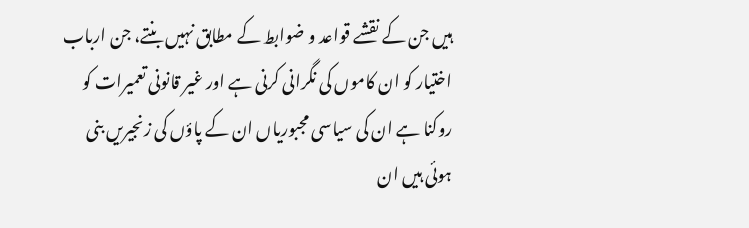ہیں جن کے نقشے قواعد و ضوابط کے مطابق نہیں بنتے، جن ارباب اختیار کو ان کاموں کی نگرانی کرنی ہے اور غیر قانونی تعمیرات کو روکنا ہے ان کی سیاسی مجبوریاں ان کے پاؤں کی زنجیریں بنی ہوئی ہیں ان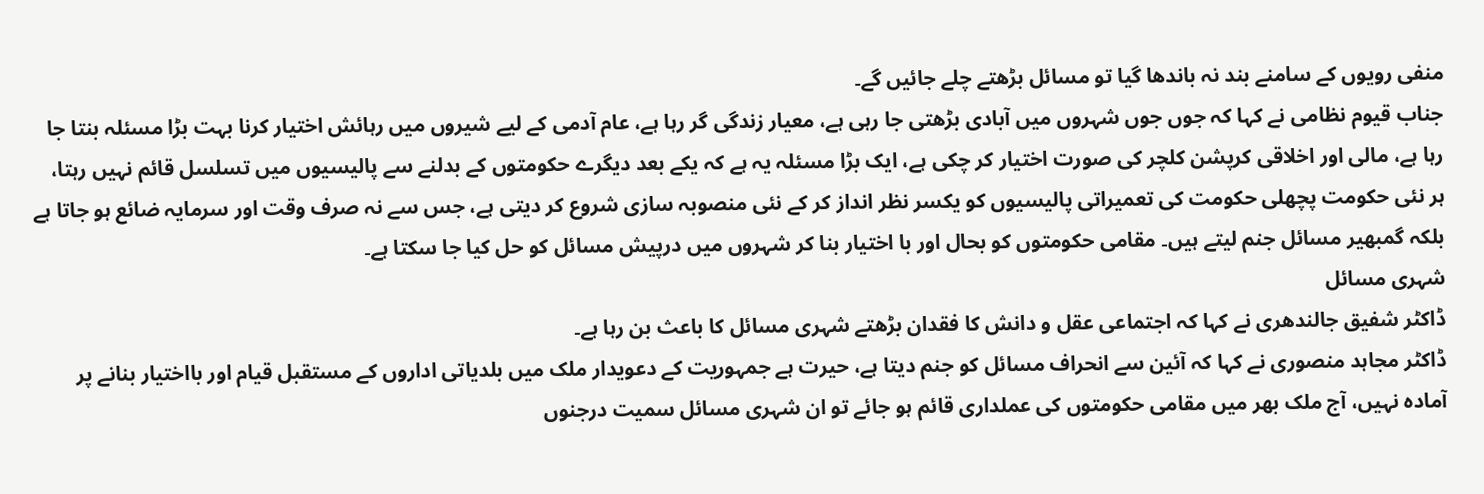منفی رویوں کے سامنے بند نہ باندھا گیا تو مسائل بڑھتے چلے جائیں گے۔
جناب قیوم نظامی نے کہا کہ جوں جوں شہروں میں آبادی بڑھتی جا رہی ہے، معیار زندگی گر رہا ہے، عام آدمی کے لیے شیروں میں رہائش اختیار کرنا بہت بڑا مسئلہ بنتا جا رہا ہے، مالی اور اخلاقی کرپشن کلچر کی صورت اختیار کر چکی ہے، ایک بڑا مسئلہ یہ ہے کہ یکے بعد دیگرے حکومتوں کے بدلنے سے پالیسیوں میں تسلسل قائم نہیں رہتا، ہر نئی حکومت پچھلی حکومت کی تعمیراتی پالیسیوں کو یکسر نظر انداز کر کے نئی منصوبہ سازی شروع کر دیتی ہے، جس سے نہ صرف وقت اور سرمایہ ضائع ہو جاتا ہے بلکہ گمبھیر مسائل جنم لیتے ہیں۔ مقامی حکومتوں کو بحال اور با اختیار بنا کر شہروں میں درپیش مسائل کو حل کیا جا سکتا ہے۔
شہری مسائل
ڈاکٹر شفیق جالندھری نے کہا کہ اجتماعی عقل و دانش کا فقدان بڑھتے شہری مسائل کا باعث بن رہا ہے۔
ڈاکٹر مجاہد منصوری نے کہا کہ آئین سے انحراف مسائل کو جنم دیتا ہے، حیرت ہے جمہوریت کے دعویدار ملک میں بلدیاتی اداروں کے مستقبل قیام اور بااختیار بنانے پر آمادہ نہیں، آج ملک بھر میں مقامی حکومتوں کی عملداری قائم ہو جائے تو ان شہری مسائل سمیت درجنوں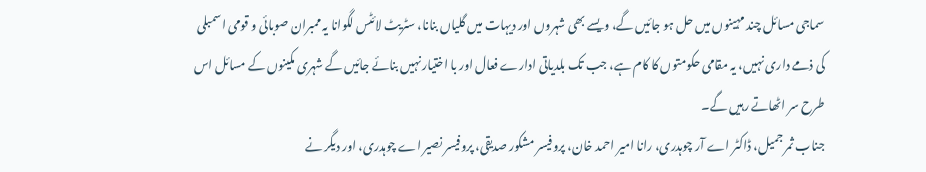سماجی مسائل چند مہینوں میں حل ہو جائیں گے، ویسے بھی شہروں اور دیہات میں گلیاں بنانا، سٹریٹ لائٹس لگوانا یہ ممبران صوبائی و قومی اسمبلی کی ذمے داری نہیں، یہ مقامی حکومتوں کا کام ہے، جب تک بلدیاتی ادارے فعال اور با اختیار نہیں بنائے جائیں گے شہری مکینوں کے مسائل اس طرح سر اٹھاتے رہیں گے۔
جناب ثمر جمیل، ڈاکٹر اے آر چوہدری، رانا امیر احمد خان، پروفیسر مشکور صدیقی، پروفیسر نصیر اے چوہدری، اور دیگر نے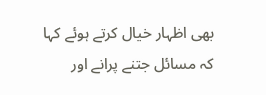بھی اظہار خیال کرتے ہوئے کہا کہ مسائل جتنے پرانے اور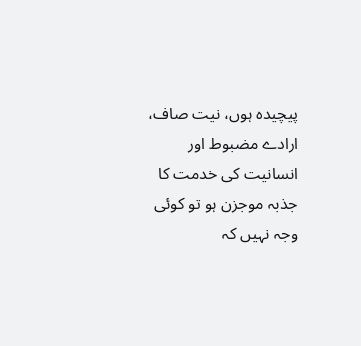پیچیدہ ہوں، نیت صاف، ارادے مضبوط اور انسانیت کی خدمت کا جذبہ موجزن ہو تو کوئی وجہ نہیں کہ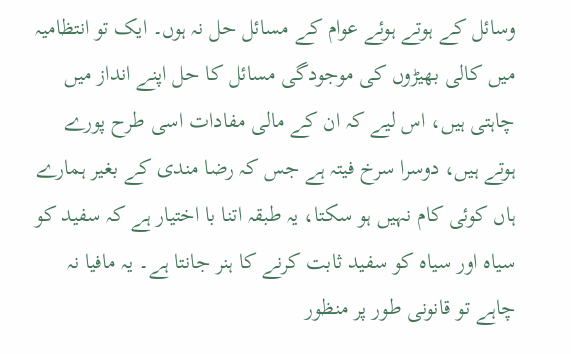وسائل کے ہوتے ہوئے عوام کے مسائل حل نہ ہوں۔ ایک تو انتظامیہ میں کالی بھیڑوں کی موجودگی مسائل کا حل اپنے انداز میں چاہتی ہیں، اس لیے کہ ان کے مالی مفادات اسی طرح پورے ہوتے ہیں، دوسرا سرخ فیتہ ہے جس کہ رضا مندی کے بغیر ہمارے ہاں کوئی کام نہیں ہو سکتا، یہ طبقہ اتنا با اختیار ہے کہ سفید کو سیاہ اور سیاہ کو سفید ثابت کرنے کا ہنر جانتا ہے۔ یہ مافیا نہ چاہے تو قانونی طور پر منظور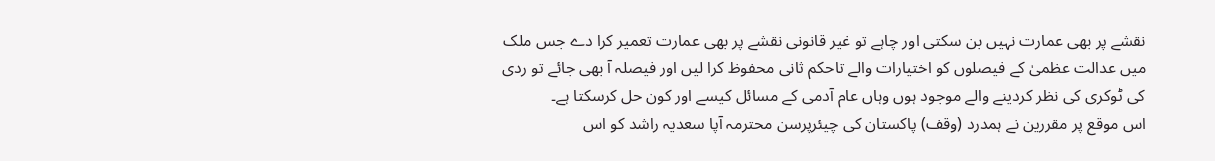نقشے پر بھی عمارت نہیں بن سکتی اور چاہے تو غیر قانونی نقشے پر بھی عمارت تعمیر کرا دے جس ملک میں عدالت عظمیٰ کے فیصلوں کو اختیارات والے تاحکم ثانی محفوظ کرا لیں اور فیصلہ آ بھی جائے تو ردی کی ٹوکری کی نظر کردینے والے موجود ہوں وہاں عام آدمی کے مسائل کیسے اور کون حل کرسکتا ہے۔
اس موقع پر مقررین نے ہمدرد (وقف) پاکستان کی چیئرپرسن محترمہ آپا سعدیہ راشد کو اس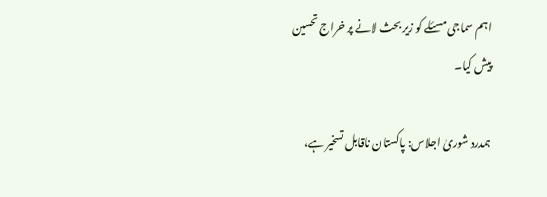اہم سماجی مسئلے کو زیر بحث لانے پر خراج تحسین پیش کیا۔

ہمدرد شوریٰ اجلاس: پاکستان ناقابل تسخیر ہے،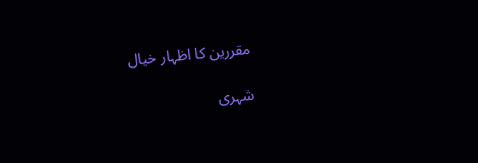مقررین کا اظہار خیال

شہری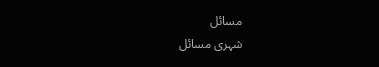مسائل
شہری مسائل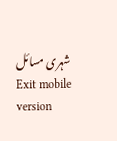شہری مسائل
Exit mobile version